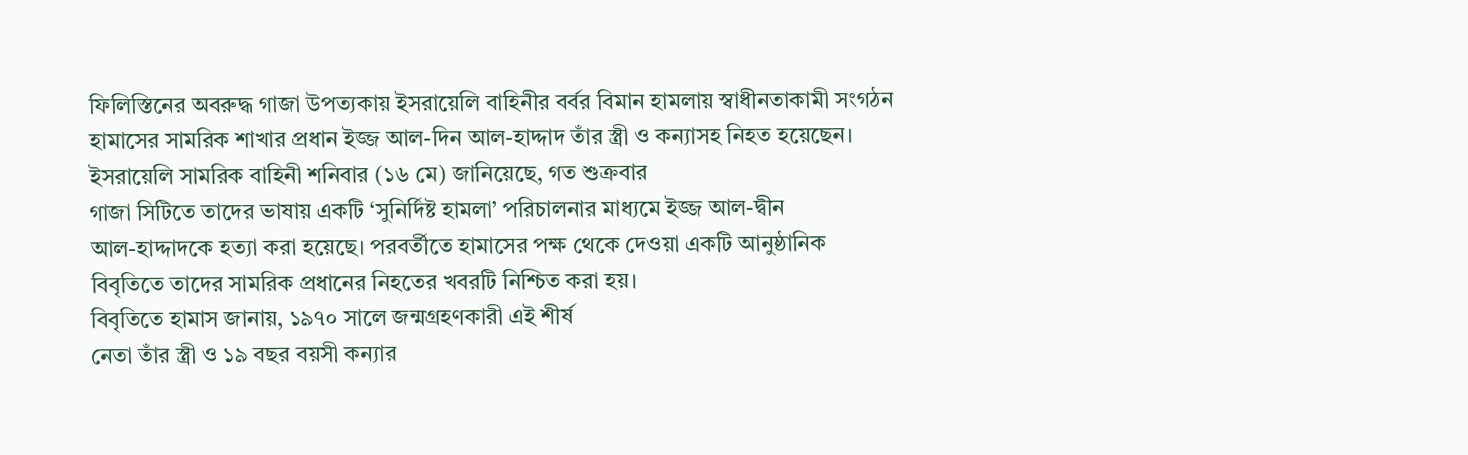ফিলিস্তিনের অবরুদ্ধ গাজা উপত্যকায় ইসরায়েলি বাহিনীর বর্বর বিমান হামলায় স্বাধীনতাকামী সংগঠন হামাসের সামরিক শাখার প্রধান ইজ্জ আল-দিন আল-হাদ্দাদ তাঁর স্ত্রী ও কন্যাসহ নিহত হয়েছেন।
ইসরায়েলি সামরিক বাহিনী শনিবার (১৬ মে) জানিয়েছে, গত শুক্রবার
গাজা সিটিতে তাদের ভাষায় একটি ‘সুনির্দিষ্ট হামলা’ পরিচালনার মাধ্যমে ইজ্জ আল-দ্বীন
আল-হাদ্দাদকে হত্যা করা হয়েছে। পরবর্তীতে হামাসের পক্ষ থেকে দেওয়া একটি আনুষ্ঠানিক
বিবৃতিতে তাদের সামরিক প্রধানের নিহতের খবরটি নিশ্চিত করা হয়।
বিবৃতিতে হামাস জানায়, ১৯৭০ সালে জন্মগ্রহণকারী এই শীর্ষ
নেতা তাঁর স্ত্রী ও ১৯ বছর বয়সী কন্যার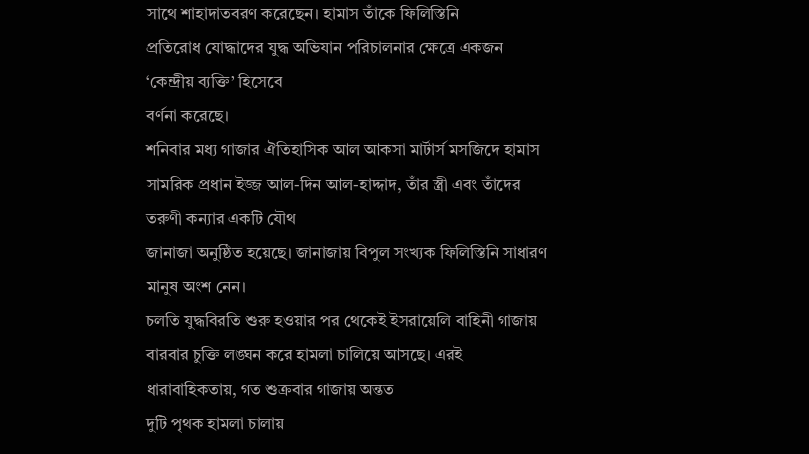সাথে শাহাদাতবরণ করেছেন। হামাস তাঁকে ফিলিস্তিনি
প্রতিরোধ যোদ্ধাদের যুদ্ধ অভিযান পরিচালনার ক্ষেত্রে একজন ‘কেন্দ্রীয় ব্যক্তি’ হিসেবে
বর্ণনা করেছে।
শনিবার মধ্য গাজার ঐতিহাসিক আল আকসা মার্টার্স মসজিদে হামাস
সামরিক প্রধান ইজ্জ আল-দিন আল-হাদ্দাদ, তাঁর স্ত্রী এবং তাঁদের তরুণী কন্যার একটি যৌথ
জানাজা অনুষ্ঠিত হয়েছে। জানাজায় বিপুল সংখ্যক ফিলিস্তিনি সাধারণ মানুষ অংশ নেন।
চলতি যুদ্ধবিরতি শুরু হওয়ার পর থেকেই ইসরায়েলি বাহিনী গাজায়
বারবার চুক্তি লঙ্ঘন করে হামলা চালিয়ে আসছে। এরই ধারাবাহিকতায়, গত শুক্রবার গাজায় অন্তত
দুটি পৃথক হামলা চালায়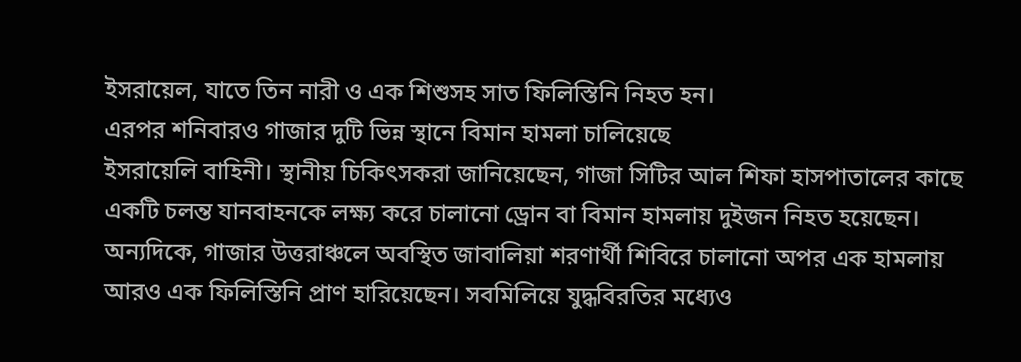ইসরায়েল, যাতে তিন নারী ও এক শিশুসহ সাত ফিলিস্তিনি নিহত হন।
এরপর শনিবারও গাজার দুটি ভিন্ন স্থানে বিমান হামলা চালিয়েছে
ইসরায়েলি বাহিনী। স্থানীয় চিকিৎসকরা জানিয়েছেন, গাজা সিটির আল শিফা হাসপাতালের কাছে
একটি চলন্ত যানবাহনকে লক্ষ্য করে চালানো ড্রোন বা বিমান হামলায় দুইজন নিহত হয়েছেন।
অন্যদিকে, গাজার উত্তরাঞ্চলে অবস্থিত জাবালিয়া শরণার্থী শিবিরে চালানো অপর এক হামলায়
আরও এক ফিলিস্তিনি প্রাণ হারিয়েছেন। সবমিলিয়ে যুদ্ধবিরতির মধ্যেও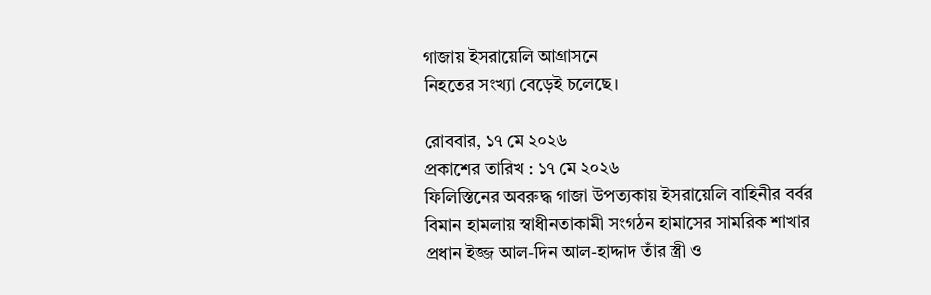গাজায় ইসরায়েলি আগ্রাসনে
নিহতের সংখ্যা বেড়েই চলেছে।

রোববার, ১৭ মে ২০২৬
প্রকাশের তারিখ : ১৭ মে ২০২৬
ফিলিস্তিনের অবরুদ্ধ গাজা উপত্যকায় ইসরায়েলি বাহিনীর বর্বর বিমান হামলায় স্বাধীনতাকামী সংগঠন হামাসের সামরিক শাখার প্রধান ইজ্জ আল-দিন আল-হাদ্দাদ তাঁর স্ত্রী ও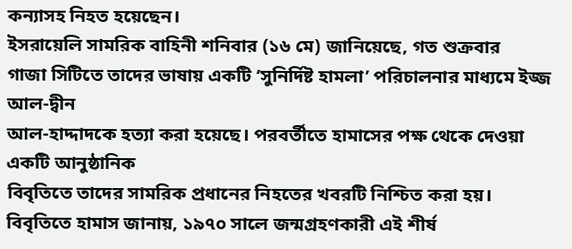কন্যাসহ নিহত হয়েছেন।
ইসরায়েলি সামরিক বাহিনী শনিবার (১৬ মে) জানিয়েছে, গত শুক্রবার
গাজা সিটিতে তাদের ভাষায় একটি ‘সুনির্দিষ্ট হামলা’ পরিচালনার মাধ্যমে ইজ্জ আল-দ্বীন
আল-হাদ্দাদকে হত্যা করা হয়েছে। পরবর্তীতে হামাসের পক্ষ থেকে দেওয়া একটি আনুষ্ঠানিক
বিবৃতিতে তাদের সামরিক প্রধানের নিহতের খবরটি নিশ্চিত করা হয়।
বিবৃতিতে হামাস জানায়, ১৯৭০ সালে জন্মগ্রহণকারী এই শীর্ষ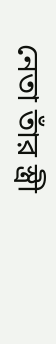নেতা তাঁর স্ত্রী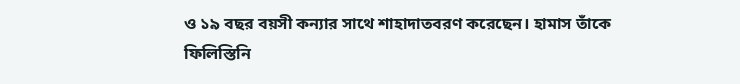ও ১৯ বছর বয়সী কন্যার সাথে শাহাদাতবরণ করেছেন। হামাস তাঁকে ফিলিস্তিনি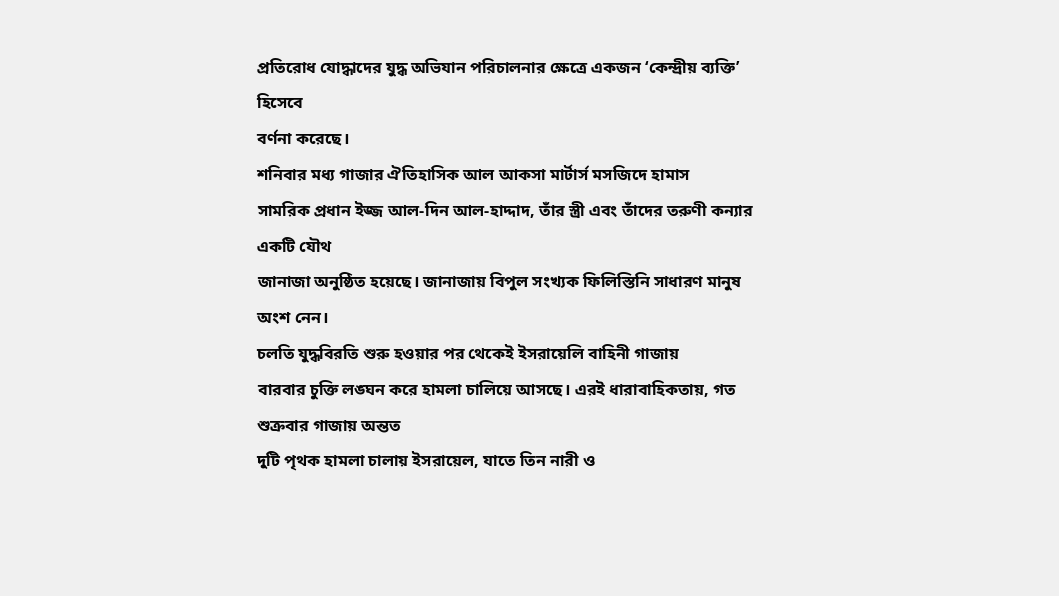প্রতিরোধ যোদ্ধাদের যুদ্ধ অভিযান পরিচালনার ক্ষেত্রে একজন ‘কেন্দ্রীয় ব্যক্তি’ হিসেবে
বর্ণনা করেছে।
শনিবার মধ্য গাজার ঐতিহাসিক আল আকসা মার্টার্স মসজিদে হামাস
সামরিক প্রধান ইজ্জ আল-দিন আল-হাদ্দাদ, তাঁর স্ত্রী এবং তাঁদের তরুণী কন্যার একটি যৌথ
জানাজা অনুষ্ঠিত হয়েছে। জানাজায় বিপুল সংখ্যক ফিলিস্তিনি সাধারণ মানুষ অংশ নেন।
চলতি যুদ্ধবিরতি শুরু হওয়ার পর থেকেই ইসরায়েলি বাহিনী গাজায়
বারবার চুক্তি লঙ্ঘন করে হামলা চালিয়ে আসছে। এরই ধারাবাহিকতায়, গত শুক্রবার গাজায় অন্তত
দুটি পৃথক হামলা চালায় ইসরায়েল, যাতে তিন নারী ও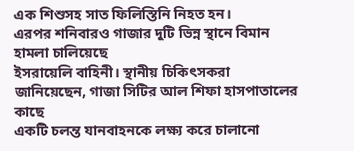এক শিশুসহ সাত ফিলিস্তিনি নিহত হন।
এরপর শনিবারও গাজার দুটি ভিন্ন স্থানে বিমান হামলা চালিয়েছে
ইসরায়েলি বাহিনী। স্থানীয় চিকিৎসকরা জানিয়েছেন, গাজা সিটির আল শিফা হাসপাতালের কাছে
একটি চলন্ত যানবাহনকে লক্ষ্য করে চালানো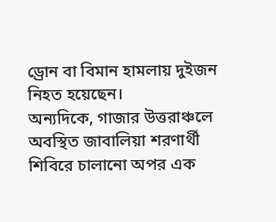ড্রোন বা বিমান হামলায় দুইজন নিহত হয়েছেন।
অন্যদিকে, গাজার উত্তরাঞ্চলে অবস্থিত জাবালিয়া শরণার্থী শিবিরে চালানো অপর এক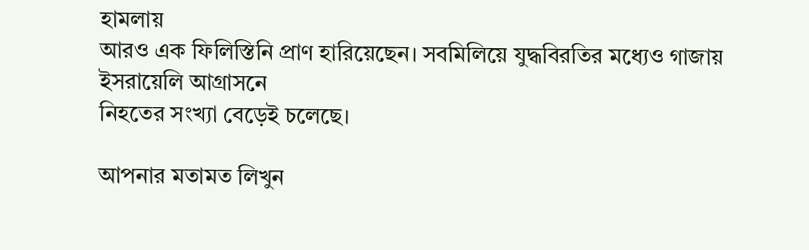হামলায়
আরও এক ফিলিস্তিনি প্রাণ হারিয়েছেন। সবমিলিয়ে যুদ্ধবিরতির মধ্যেও গাজায় ইসরায়েলি আগ্রাসনে
নিহতের সংখ্যা বেড়েই চলেছে।

আপনার মতামত লিখুন